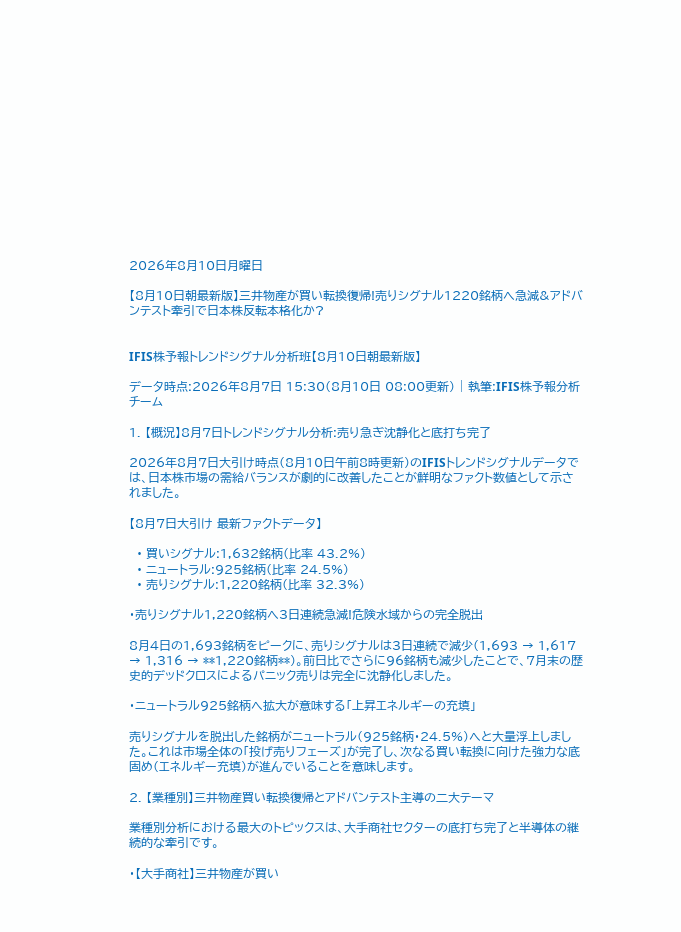2026年8月10日月曜日

【8月10日朝最新版】三井物産が買い転換復帰!売りシグナル1220銘柄へ急減&アドバンテスト牽引で日本株反転本格化か?


IFIS株予報トレンドシグナル分析班【8月10日朝最新版】

データ時点:2026年8月7日 15:30(8月10日 08:00更新) | 執筆:IFIS株予報分析チーム

1. 【概況】8月7日トレンドシグナル分析:売り急ぎ沈静化と底打ち完了

2026年8月7日大引け時点(8月10日午前8時更新)のIFISトレンドシグナルデータでは、日本株市場の需給バランスが劇的に改善したことが鮮明なファクト数値として示されました。

【8月7日大引け 最新ファクトデータ】

  • 買いシグナル:1,632銘柄(比率 43.2%)
  • ニュートラル:925銘柄(比率 24.5%)
  • 売りシグナル:1,220銘柄(比率 32.3%)

・売りシグナル1,220銘柄へ3日連続急減!危険水域からの完全脱出

8月4日の1,693銘柄をピークに、売りシグナルは3日連続で減少(1,693 → 1,617 → 1,316 → **1,220銘柄**)。前日比でさらに96銘柄も減少したことで、7月末の歴史的デッドクロスによるパニック売りは完全に沈静化しました。

・ニュートラル925銘柄へ拡大が意味する「上昇エネルギーの充填」

売りシグナルを脱出した銘柄がニュートラル(925銘柄・24.5%)へと大量浮上しました。これは市場全体の「投げ売りフェーズ」が完了し、次なる買い転換に向けた強力な底固め(エネルギー充填)が進んでいることを意味します。

2. 【業種別】三井物産買い転換復帰とアドバンテスト主導の二大テーマ

業種別分析における最大のトピックスは、大手商社セクターの底打ち完了と半導体の継続的な牽引です。

・【大手商社】三井物産が買い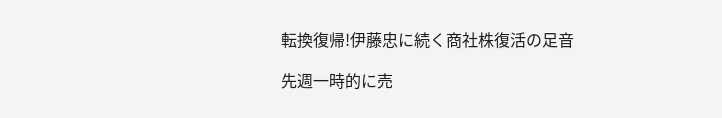転換復帰!伊藤忠に続く商社株復活の足音

先週一時的に売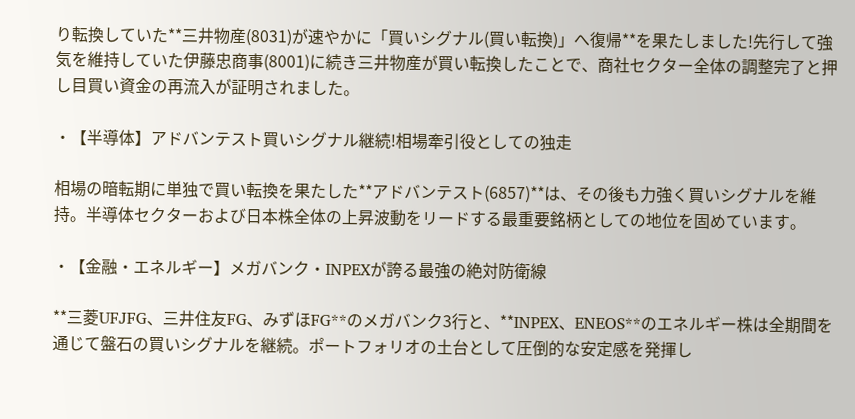り転換していた**三井物産(8031)が速やかに「買いシグナル(買い転換)」へ復帰**を果たしました!先行して強気を維持していた伊藤忠商事(8001)に続き三井物産が買い転換したことで、商社セクター全体の調整完了と押し目買い資金の再流入が証明されました。

・【半導体】アドバンテスト買いシグナル継続!相場牽引役としての独走

相場の暗転期に単独で買い転換を果たした**アドバンテスト(6857)**は、その後も力強く買いシグナルを維持。半導体セクターおよび日本株全体の上昇波動をリードする最重要銘柄としての地位を固めています。

・【金融・エネルギー】メガバンク・INPEXが誇る最強の絶対防衛線

**三菱UFJFG、三井住友FG、みずほFG**のメガバンク3行と、**INPEX、ENEOS**のエネルギー株は全期間を通じて盤石の買いシグナルを継続。ポートフォリオの土台として圧倒的な安定感を発揮し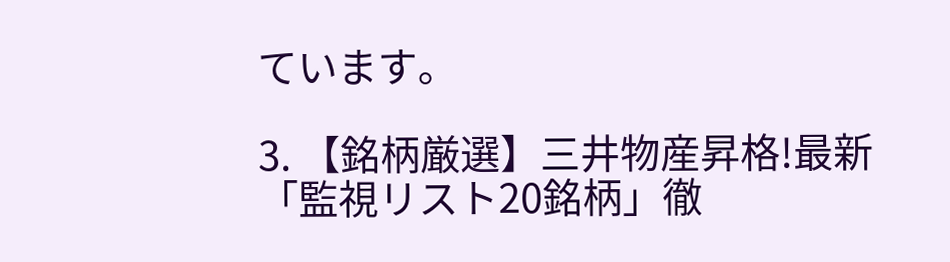ています。

3. 【銘柄厳選】三井物産昇格!最新「監視リスト20銘柄」徹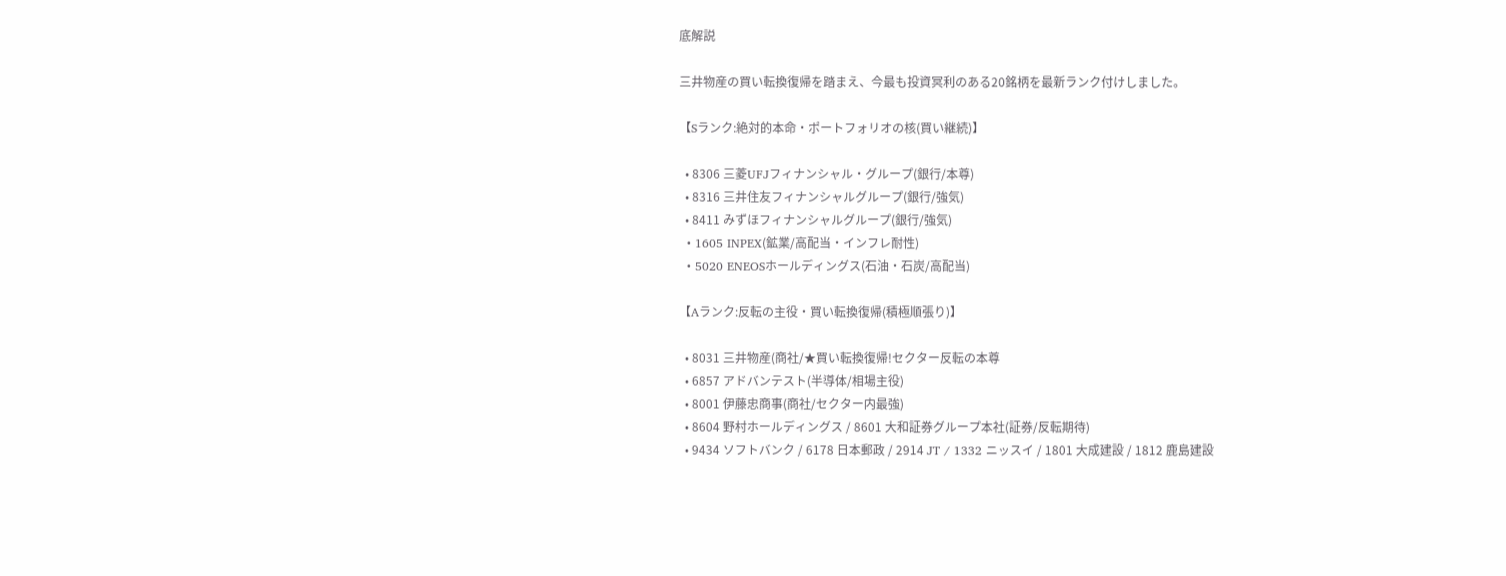底解説

三井物産の買い転換復帰を踏まえ、今最も投資冥利のある20銘柄を最新ランク付けしました。

【Sランク:絶対的本命・ポートフォリオの核(買い継続)】

  • 8306 三菱UFJフィナンシャル・グループ(銀行/本尊)
  • 8316 三井住友フィナンシャルグループ(銀行/強気)
  • 8411 みずほフィナンシャルグループ(銀行/強気)
  • 1605 INPEX(鉱業/高配当・インフレ耐性)
  • 5020 ENEOSホールディングス(石油・石炭/高配当)

【Aランク:反転の主役・買い転換復帰(積極順張り)】

  • 8031 三井物産(商社/★買い転換復帰!セクター反転の本尊
  • 6857 アドバンテスト(半導体/相場主役)
  • 8001 伊藤忠商事(商社/セクター内最強)
  • 8604 野村ホールディングス / 8601 大和証券グループ本社(証券/反転期待)
  • 9434 ソフトバンク / 6178 日本郵政 / 2914 JT / 1332 ニッスイ / 1801 大成建設 / 1812 鹿島建設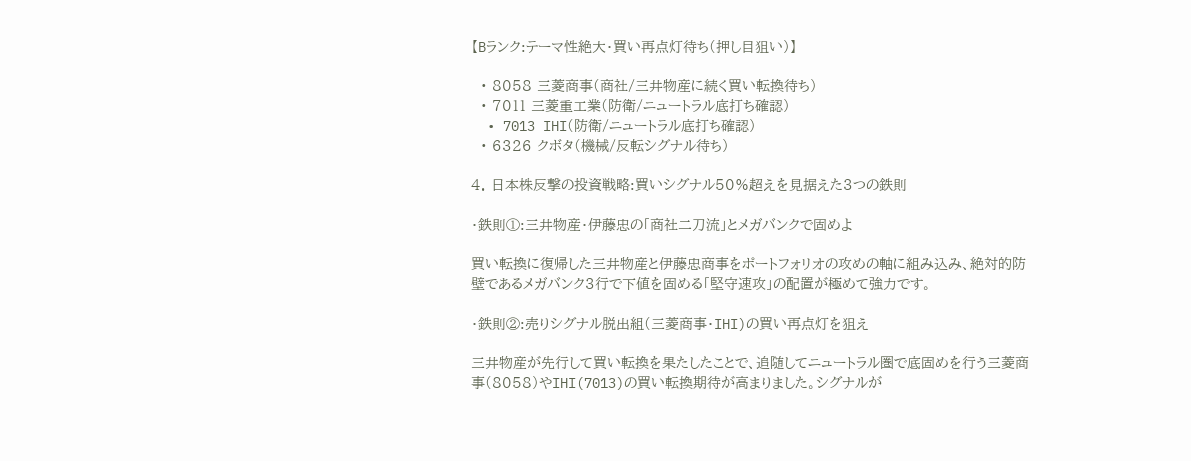【Bランク:テーマ性絶大・買い再点灯待ち(押し目狙い)】

  • 8058 三菱商事(商社/三井物産に続く買い転換待ち)
  • 7011 三菱重工業(防衛/ニュートラル底打ち確認)
  • 7013 IHI(防衛/ニュートラル底打ち確認)
  • 6326 クボタ(機械/反転シグナル待ち)

4. 日本株反撃の投資戦略:買いシグナル50%超えを見据えた3つの鉄則

・鉄則①:三井物産・伊藤忠の「商社二刀流」とメガバンクで固めよ

買い転換に復帰した三井物産と伊藤忠商事をポートフォリオの攻めの軸に組み込み、絶対的防壁であるメガバンク3行で下値を固める「堅守速攻」の配置が極めて強力です。

・鉄則②:売りシグナル脱出組(三菱商事・IHI)の買い再点灯を狙え

三井物産が先行して買い転換を果たしたことで、追随してニュートラル圏で底固めを行う三菱商事(8058)やIHI(7013)の買い転換期待が高まりました。シグナルが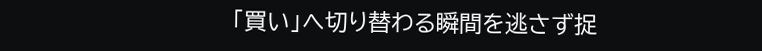「買い」へ切り替わる瞬間を逃さず捉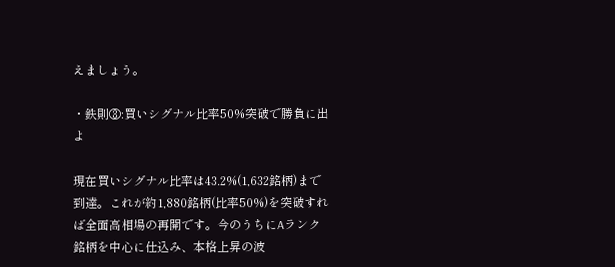えましょう。

・鉄則③:買いシグナル比率50%突破で勝負に出よ

現在買いシグナル比率は43.2%(1,632銘柄)まで到達。これが約1,880銘柄(比率50%)を突破すれば全面高相場の再開です。今のうちにAランク銘柄を中心に仕込み、本格上昇の波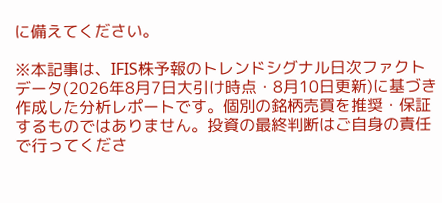に備えてください。

※本記事は、IFIS株予報のトレンドシグナル日次ファクトデータ(2026年8月7日大引け時点・8月10日更新)に基づき作成した分析レポートです。個別の銘柄売買を推奨・保証するものではありません。投資の最終判断はご自身の責任で行ってくださ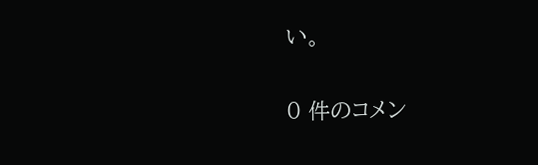い。

0 件のコメン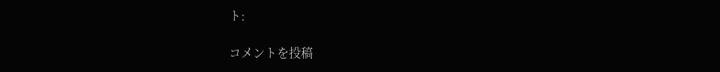ト:

コメントを投稿